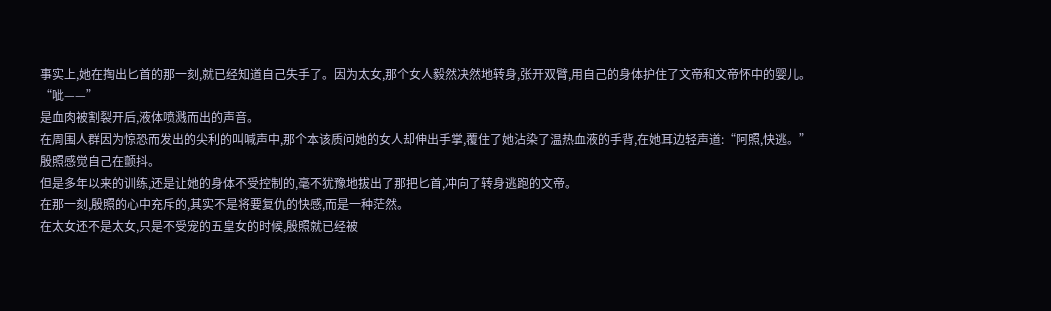事实上,她在掏出匕首的那一刻,就已经知道自己失手了。因为太女,那个女人毅然决然地转身,张开双臂,用自己的身体护住了文帝和文帝怀中的婴儿。
“呲——”
是血肉被割裂开后,液体喷溅而出的声音。
在周围人群因为惊恐而发出的尖利的叫喊声中,那个本该质问她的女人却伸出手掌,覆住了她沾染了温热血液的手背,在她耳边轻声道:“阿照,快逃。”
殷照感觉自己在颤抖。
但是多年以来的训练,还是让她的身体不受控制的,毫不犹豫地拔出了那把匕首,冲向了转身逃跑的文帝。
在那一刻,殷照的心中充斥的,其实不是将要复仇的快感,而是一种茫然。
在太女还不是太女,只是不受宠的五皇女的时候,殷照就已经被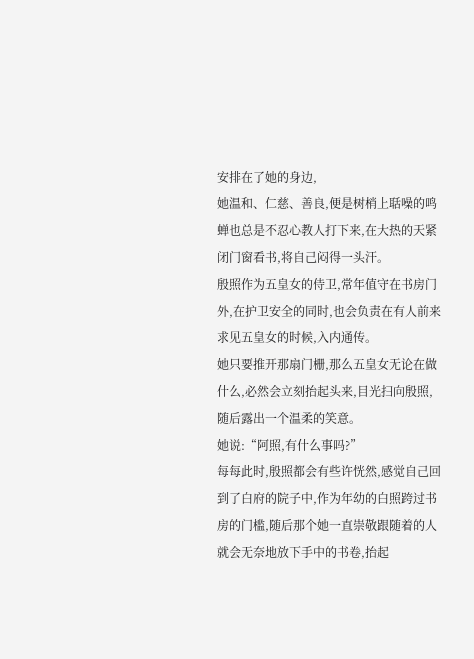安排在了她的身边,
她温和、仁慈、善良,便是树梢上聒噪的鸣蝉也总是不忍心教人打下来,在大热的天紧闭门窗看书,将自己闷得一头汗。
殷照作为五皇女的侍卫,常年值守在书房门外,在护卫安全的同时,也会负责在有人前来求见五皇女的时候,入内通传。
她只要推开那扇门栅,那么五皇女无论在做什么,必然会立刻抬起头来,目光扫向殷照,随后露出一个温柔的笑意。
她说:“阿照,有什么事吗?”
每每此时,殷照都会有些许恍然,感觉自己回到了白府的院子中,作为年幼的白照跨过书房的门槛,随后那个她一直崇敬跟随着的人就会无奈地放下手中的书卷,抬起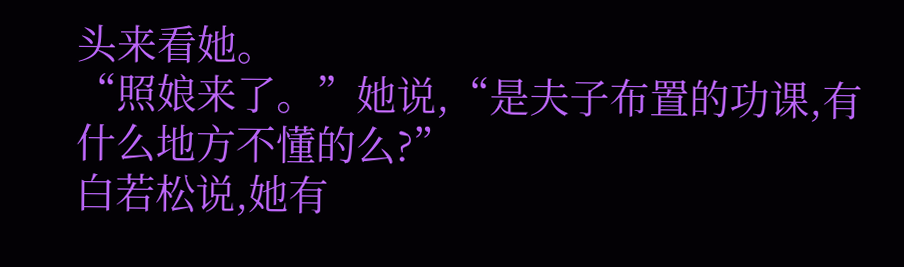头来看她。
“照娘来了。”她说,“是夫子布置的功课,有什么地方不懂的么?”
白若松说,她有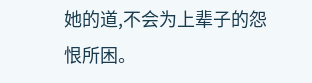她的道,不会为上辈子的怨恨所困。